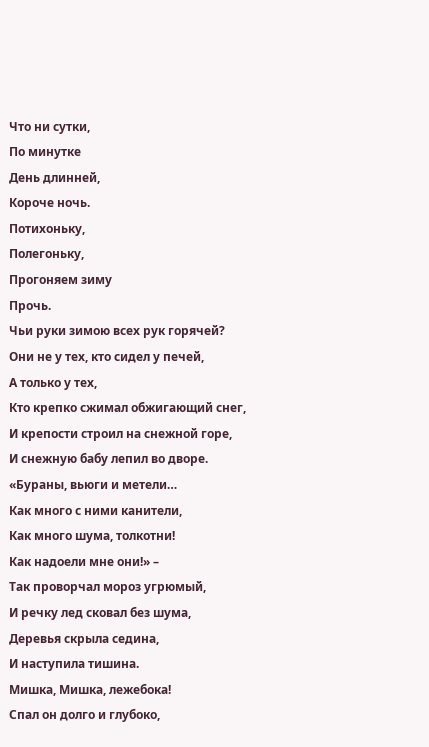Что ни сутки,
По минутке
День длинней,
Короче ночь.
Потихоньку,
Полегоньку,
Прогоняем зиму
Прочь.
Чьи руки зимою всех рук горячей?
Они не у тех, кто сидел у печей,
А только у тех,
Кто крепко сжимал обжигающий снег,
И крепости строил на снежной горе,
И снежную бабу лепил во дворе.
«Бураны, вьюги и метели…
Как много с ними канители,
Как много шума, толкотни!
Как надоели мне они!» –
Так проворчал мороз угрюмый,
И речку лед сковал без шума,
Деревья скрыла седина,
И наступила тишина.
Мишка, Мишка, лежебока!
Спал он долго и глубоко,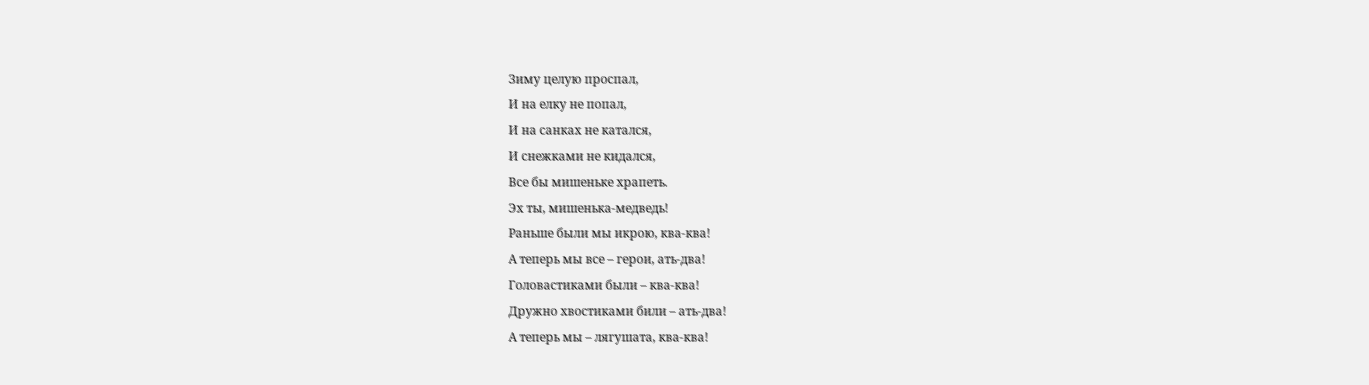Зиму целую проспал,
И на елку не попал,
И на санках не катался,
И снежками не кидался,
Все бы мишеньке храпеть.
Эх ты, мишенька-медведь!
Раньше были мы икрою, ква-ква!
А теперь мы все – герои, ать-два!
Головастиками были – ква-ква!
Дружно хвостиками били – ать-два!
А теперь мы – лягушата, ква-ква!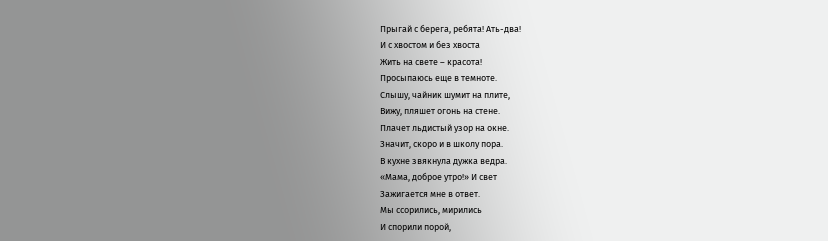Прыгай с берега, ребята! Ать-два!
И с хвостом и без хвоста
Жить на свете – красота!
Просыпаюсь еще в темноте.
Слышу, чайник шумит на плите,
Вижу, пляшет огонь на стене.
Плачет льдистый узор на окне.
Значит, скоро и в школу пора.
В кухне звякнула дужка ведра.
«Мама, доброе утро!» И свет
Зажигается мне в ответ.
Мы ссорились, мирились
И спорили порой,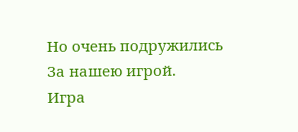Но очень подружились
За нашею игрой.
Игра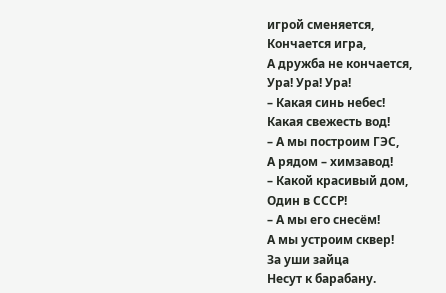игрой сменяется,
Кончается игра,
А дружба не кончается,
Ура! Ура! Ура!
– Какая синь небес!
Какая свежесть вод!
– А мы построим ГЭС,
А рядом – химзавод!
– Какой красивый дом,
Один в СССР!
– А мы его снесём!
А мы устроим сквер!
За уши зайца
Несут к барабану.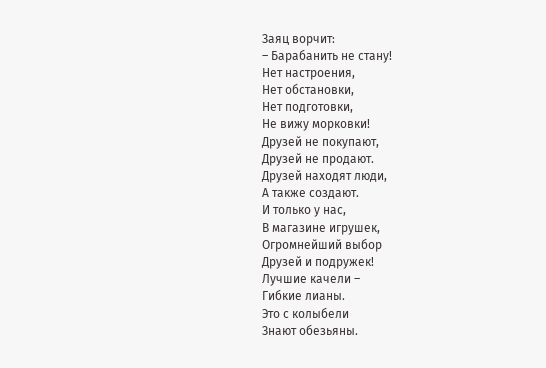Заяц ворчит:
– Барабанить не стану!
Нет настроения,
Нет обстановки,
Нет подготовки,
Не вижу морковки!
Друзей не покупают,
Друзей не продают.
Друзей находят люди,
А также создают.
И только у нас,
В магазине игрушек,
Огромнейший выбор
Друзей и подружек!
Лучшие качели –
Гибкие лианы.
Это с колыбели
Знают обезьяны.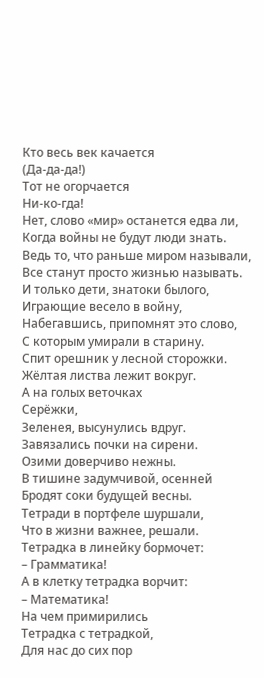Кто весь век качается
(Да-да-да!)
Тот не огорчается
Ни-ко-гда!
Нет, слово «мир» останется едва ли,
Когда войны не будут люди знать.
Ведь то, что раньше миром называли,
Все станут просто жизнью называть.
И только дети, знатоки былого,
Играющие весело в войну,
Набегавшись, припомнят это слово,
С которым умирали в старину.
Спит орешник у лесной сторожки.
Жёлтая листва лежит вокруг.
А на голых веточках
Серёжки,
Зеленея, высунулись вдруг.
Завязались почки на сирени.
Озими доверчиво нежны.
В тишине задумчивой, осенней
Бродят соки будущей весны.
Тетради в портфеле шуршали,
Что в жизни важнее, решали.
Тетрадка в линейку бормочет:
– Грамматика!
А в клетку тетрадка ворчит:
– Математика!
На чем примирились
Тетрадка с тетрадкой,
Для нас до сих пор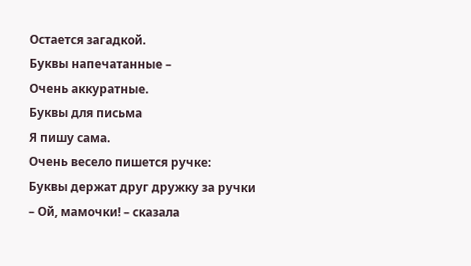Остается загадкой.
Буквы напечатанные –
Очень аккуратные.
Буквы для письма
Я пишу сама.
Очень весело пишется ручке:
Буквы держат друг дружку за ручки
– Ой, мамочки! – сказала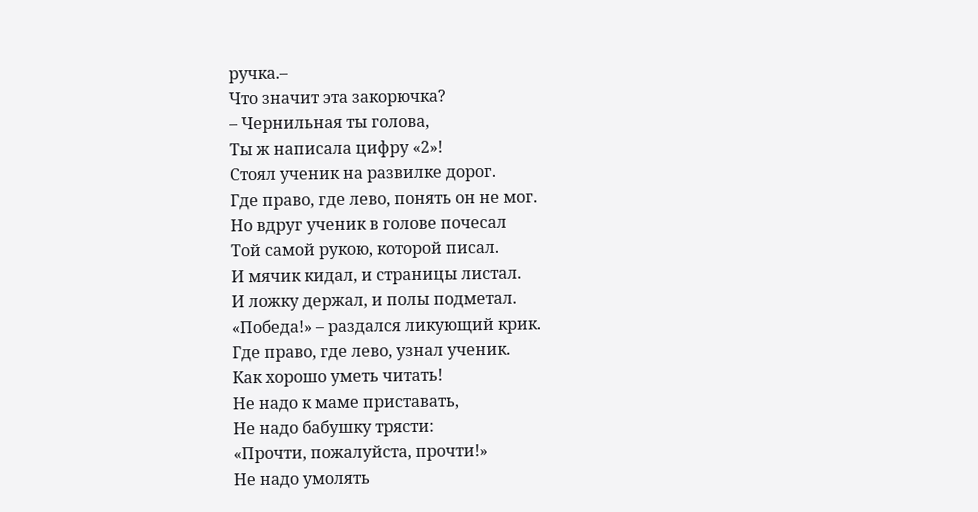ручка.–
Что значит эта закорючка?
– Чернильная ты голова,
Ты ж написала цифру «2»!
Стоял ученик на развилке дорог.
Где право, где лево, понять он не мог.
Но вдруг ученик в голове почесал
Той самой рукою, которой писал.
И мячик кидал, и страницы листал.
И ложку держал, и полы подметал.
«Победа!» – раздался ликующий крик.
Где право, где лево, узнал ученик.
Как хорошо уметь читать!
Не надо к маме приставать,
Не надо бабушку трясти:
«Прочти, пожалуйста, прочти!»
Не надо умолять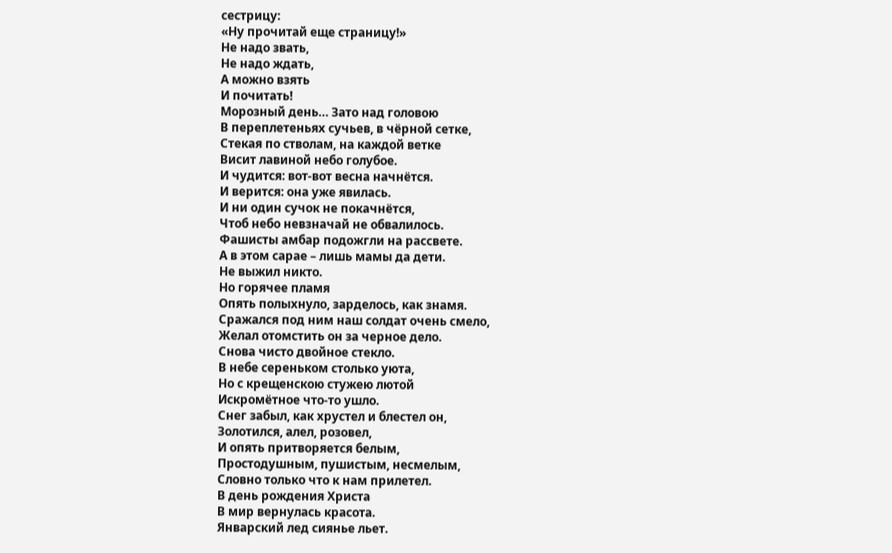сестрицу:
«Ну прочитай еще страницу!»
Не надо звать,
Не надо ждать,
А можно взять
И почитать!
Морозный день… Зато над головою
В переплетеньях сучьев, в чёрной сетке,
Стекая по стволам, на каждой ветке
Висит лавиной небо голубое.
И чудится: вот-вот весна начнётся.
И верится: она уже явилась.
И ни один сучок не покачнётся,
Чтоб небо невзначай не обвалилось.
Фашисты амбар подожгли на рассвете.
А в этом сарае – лишь мамы да дети.
Не выжил никто.
Но горячее пламя
Опять полыхнуло, зарделось, как знамя.
Сражался под ним наш солдат очень смело,
Желал отомстить он за черное дело.
Снова чисто двойное стекло.
В небе сереньком столько уюта,
Но с крещенскою стужею лютой
Искромётное что-то ушло.
Снег забыл, как хрустел и блестел он,
Золотился, алел, розовел,
И опять притворяется белым,
Простодушным, пушистым, несмелым,
Словно только что к нам прилетел.
В день рождения Христа
В мир вернулась красота.
Январский лед сиянье льет.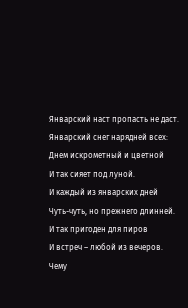Январский наст пропасть не даст.
Январский снег нарядней всех:
Днем искрометный и цветной
И так сияет под луной.
И каждый из январских дней
Чуть-чуть, но прежнего длинней.
И так пригоден для пиров
И встреч – любой из вечеров.
Чему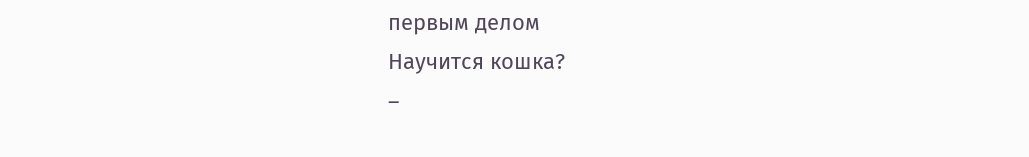первым делом
Научится кошка?
–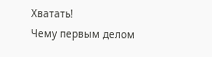Хватать!
Чему первым делом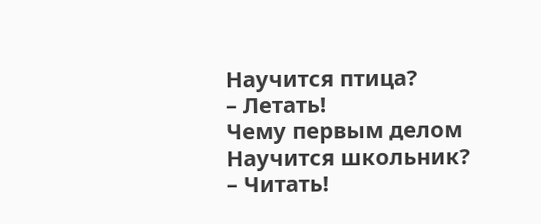Научится птица?
– Летать!
Чему первым делом
Научится школьник?
– Читать!